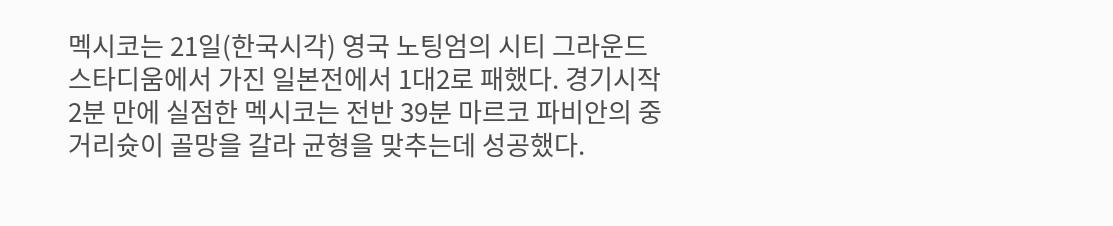멕시코는 21일(한국시각) 영국 노팅엄의 시티 그라운드 스타디움에서 가진 일본전에서 1대2로 패했다. 경기시작 2분 만에 실점한 멕시코는 전반 39분 마르코 파비안의 중거리슛이 골망을 갈라 균형을 맞추는데 성공했다.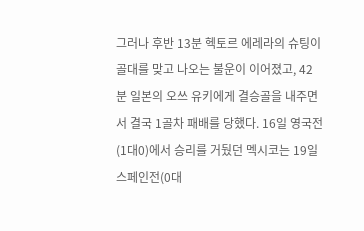그러나 후반 13분 헥토르 에레라의 슈팅이 골대를 맞고 나오는 불운이 이어졌고, 42분 일본의 오쓰 유키에게 결승골을 내주면서 결국 1골차 패배를 당했다. 16일 영국전(1대0)에서 승리를 거뒀던 멕시코는 19일 스페인전(0대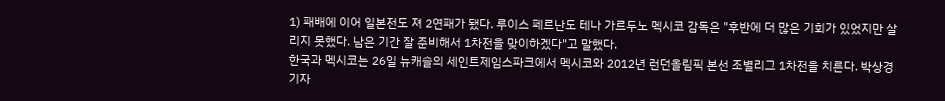1) 패배에 이어 일본전도 져 2연패가 됐다. 루이스 페르난도 테나 가르두노 멕시코 감독은 "후반에 더 많은 기회가 있었지만 살리지 못했다. 남은 기간 잘 준비해서 1차전을 맞이하겠다"고 말했다.
한국과 멕시코는 26일 뉴캐슬의 세인트제임스파크에서 멕시코와 2012년 런던올림픽 본선 조별리그 1차전을 치른다. 박상경 기자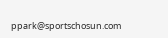ppark@sportschosun.com